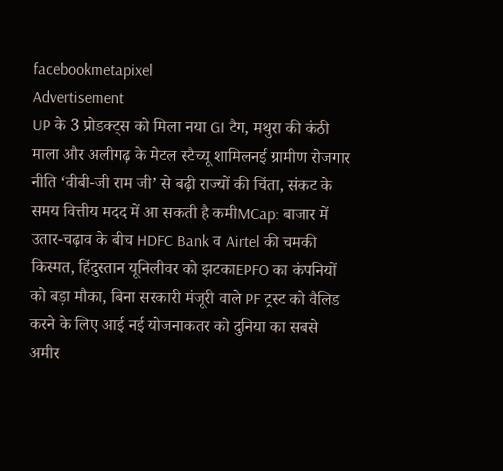facebookmetapixel
Advertisement
UP के 3 प्रोडक्ट्स को मिला नया GI टैग, मथुरा की कंठी माला और अलीगढ़ के मेटल स्टैच्यू शामिलनई ग्रामीण रोजगार नीति ‘वीबी-जी राम जी’ से बढ़ी राज्यों की चिंता, संकट के समय वित्तीय मदद में आ सकती है कमीMCap: बाजार में उतार-चढ़ाव के बीच HDFC Bank व Airtel की चमकी किस्मत, हिंदुस्तान यूनिलीवर को झटकाEPFO का कंपनियों को बड़ा मौका, बिना सरकारी मंजूरी वाले PF ट्रस्ट को वैलिड करने के लिए आई नई योजनाकतर को दुनिया का सबसे अमीर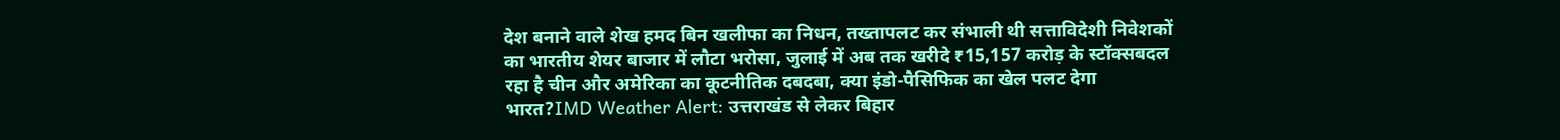देश बनाने वाले शेख हमद बिन खलीफा का निधन, तख्तापलट कर संभाली थी सत्ताविदेशी निवेशकों का भारतीय शेयर बाजार में लौटा भरोसा, जुलाई में अब तक खरीदे ₹15,157 करोड़ के स्टॉक्सबदल रहा है चीन और अमेरिका का कूटनीतिक दबदबा, क्या इंडो-पैसिफिक का खेल पलट देगा भारत?IMD Weather Alert: उत्तराखंड से लेकर बिहार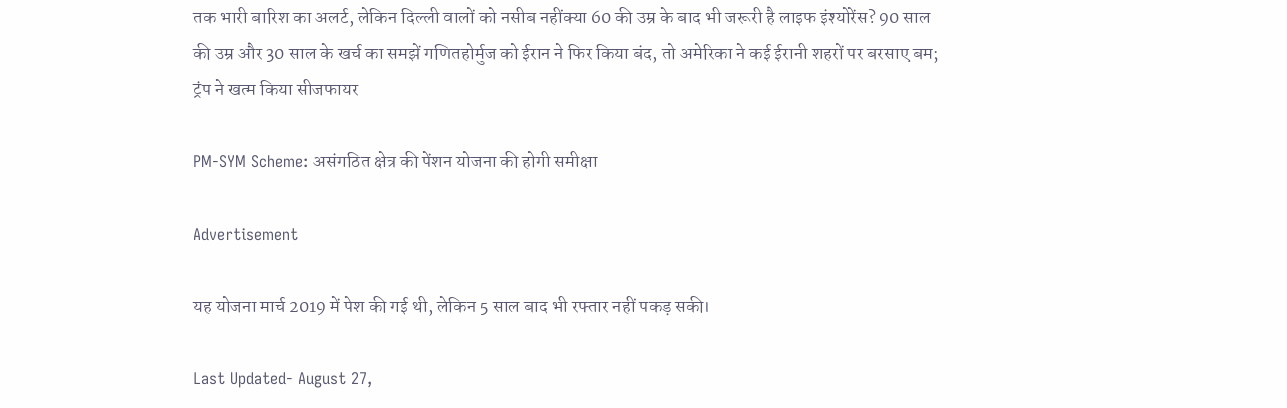तक भारी बारिश का अलर्ट, लेकिन दिल्ली वालों को नसीब नहींक्या 60 की उम्र के बाद भी जरूरी है लाइफ इंश्योरेंस? 90 साल की उम्र और 30 साल के खर्च का समझें गणितहोर्मुज को ईरान ने फिर किया बंद, तो अमेरिका ने कई ईरानी शहरों पर बरसाए बम; ट्रंप ने खत्म किया सीजफायर

PM-SYM Scheme: असंगठित क्षेत्र की पेंशन योजना की होगी समीक्षा

Advertisement

यह योजना मार्च 2019 में पेश की गई थी, लेकिन 5 साल बाद भी रफ्तार नहीं पकड़ सकी।

Last Updated- August 27,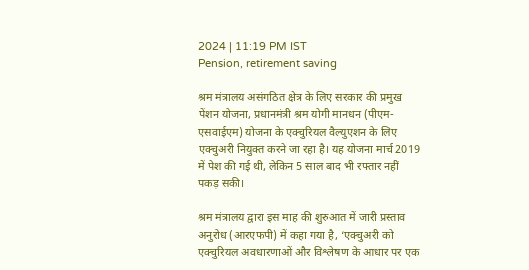2024 | 11:19 PM IST
Pension, retirement saving

श्रम मंत्रालय असंगठित क्षेत्र के लिए सरकार की प्रमुख पेंशन योजना, प्रधानमंत्री श्रम योगी मानधन (पीएम-एसवाईएम) योजना के एक्चुरियल वैल्युएशन के लिए एक्चुअरी नियुक्त करने जा रहा है। यह योजना मार्च 2019 में पेश की गई थी, लेकिन 5 साल बाद भी रफ्तार नहीं पकड़ सकी।

श्रम मंत्रालय द्वारा इस माह की शुरुआत में जारी प्रस्ताव अनुरोध (आरएफपी) में कहा गया है, ‘एक्चुअरी को एक्चुरियल अवधारणाओं और विश्लेषण के आधार पर एक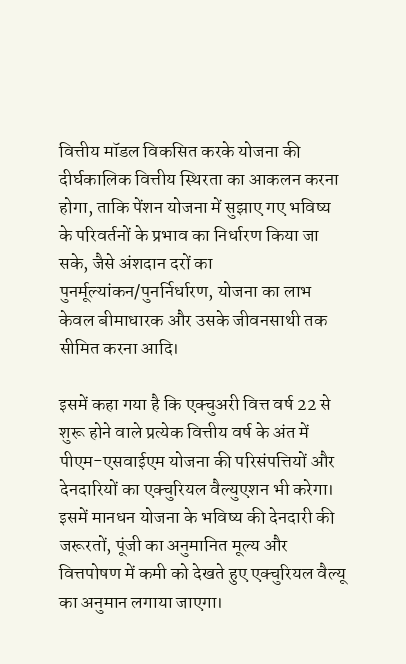वित्तीय मॉडल विकसित करके योजना की दीर्घकालिक वित्तीय स्थिरता का आकलन करना होगा, ताकि पेंशन योजना में सुझाए गए भविष्य के परिवर्तनों के प्रभाव का निर्धारण किया जा सके, जैसे अंशदान दरों का पुनर्मूल्यांकन/पुनर्निर्धारण, योजना का लाभ केवल बीमाधारक और उसके जीवनसाथी तक सीमित करना आदि।

इसमें कहा गया है कि एक्चुअरी वित्त वर्ष 22 से शुरू होने वाले प्रत्येक वित्तीय वर्ष के अंत में पीएम-एसवाईएम योजना की परिसंपत्तियों और देनदारियों का एक्चुरियल वैल्युएशन भी करेगा। इसमें मानधन योजना के भविष्य की देनदारी की जरूरतों, पूंजी का अनुमानित मूल्य और वित्तपोषण में कमी को देखते हुए एक्चुरियल वैल्यू का अनुमान लगाया जाएगा।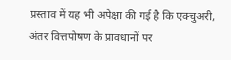प्रस्ताव में यह भी अपेक्षा की गई है कि एक्चुअरी, अंतर वित्तपोषण के प्रावधानों पर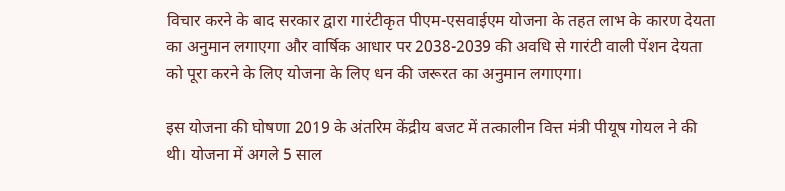विचार करने के बाद सरकार द्वारा गारंटीकृत पीएम-एसवाईएम योजना के तहत लाभ के कारण देयता का अनुमान लगाएगा और वार्षिक आधार पर 2038-2039 की अवधि से गारंटी वाली पेंशन देयता को पूरा करने के लिए योजना के लिए धन की जरूरत का अनुमान लगाएगा।

इस योजना की घोषणा 2019 के अंतरिम केंद्रीय बजट में तत्कालीन वित्त मंत्री पीयूष गोयल ने की थी। योजना में अगले 5 साल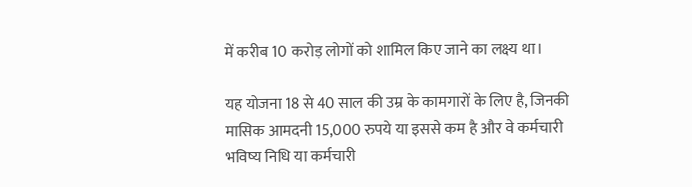में करीब 10 करोड़ लोगों को शामिल किए जाने का लक्ष्य था।

यह योजना 18 से 40 साल की उम्र के कामगारों के लिए है, जिनकी मासिक आमदनी 15,000 रुपये या इससे कम है और वे कर्मचारी भविष्य निधि या कर्मचारी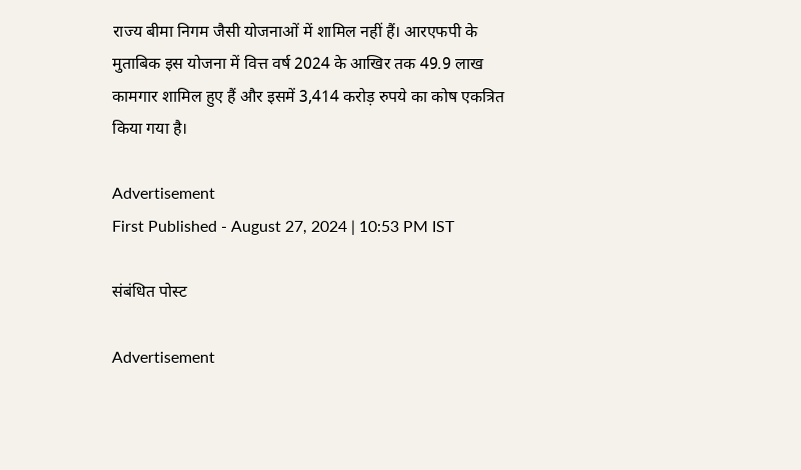राज्य बीमा निगम जैसी योजनाओं में शामिल नहीं हैं। आरएफपी के मुताबिक इस योजना में वित्त वर्ष 2024 के आखिर तक 49.9 लाख कामगार शामिल हुए हैं और इसमें 3,414 करोड़ रुपये का कोष एकत्रित किया गया है।

Advertisement
First Published - August 27, 2024 | 10:53 PM IST

संबंधित पोस्ट

Advertisement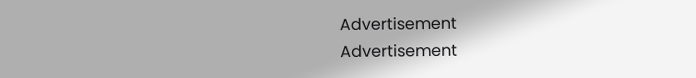Advertisement
Advertisement